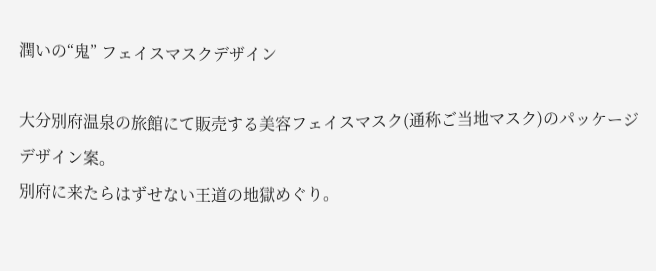潤いの“鬼” フェイスマスクデザイン

大分別府温泉の旅館にて販売する美容フェイスマスク(通称ご当地マスク)のパッケージデザイン案。
別府に来たらはずせない王道の地獄めぐり。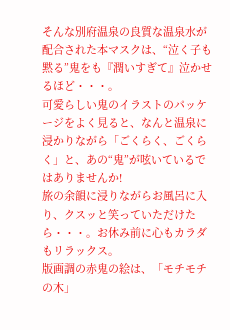そんな別府温泉の良質な温泉水が配合された本マスクは、“泣く子も黙る”鬼をも『潤いすぎて』泣かせるほど・・・。
可愛らしい鬼のイラストのパッケージをよく見ると、なんと温泉に浸かりながら「ごくらく、ごくらく」と、あの“鬼”が呟いているではありませんか!
旅の余韻に浸りながらお風呂に入り、クスッと笑っていただけたら・・・。お休み前に心もカラダもリラックス。
版画調の赤鬼の絵は、「モチモチの木」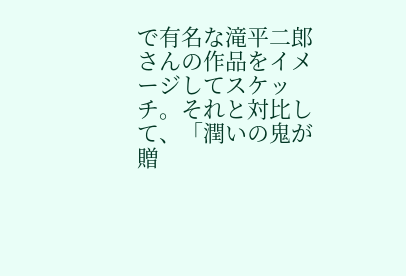で有名な滝平二郎さんの作品をイメージしてスケッチ。それと対比して、「潤いの鬼が贈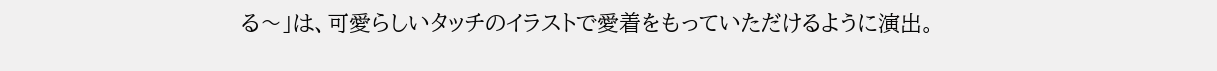る〜」は、可愛らしいタッチのイラストで愛着をもっていただけるように演出。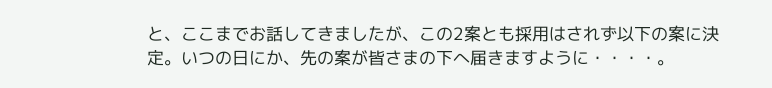と、ここまでお話してきましたが、この2案とも採用はされず以下の案に決定。いつの日にか、先の案が皆さまの下へ届きますように・・・・。